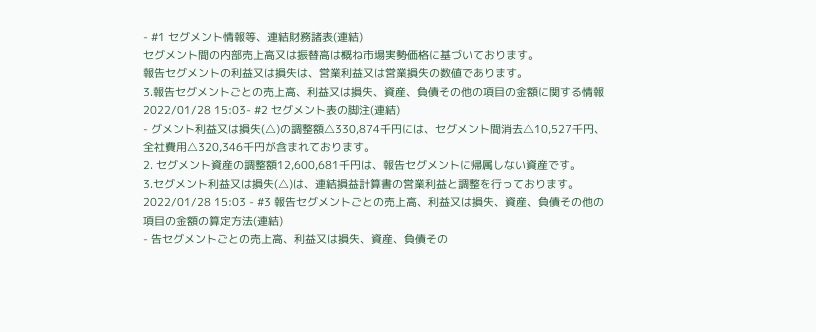- #1 セグメント情報等、連結財務諸表(連結)
セグメント間の内部売上高又は振替高は概ね市場実勢価格に基づいております。
報告セグメントの利益又は損失は、営業利益又は営業損失の数値であります。
3.報告セグメントごとの売上高、利益又は損失、資産、負債その他の項目の金額に関する情報
2022/01/28 15:03- #2 セグメント表の脚注(連結)
- グメント利益又は損失(△)の調整額△330,874千円には、セグメント間消去△10,527千円、全社費用△320,346千円が含まれております。
2. セグメント資産の調整額12,600,681千円は、報告セグメントに帰属しない資産です。
3.セグメント利益又は損失(△)は、連結損益計算書の営業利益と調整を行っております。2022/01/28 15:03 - #3 報告セグメントごとの売上高、利益又は損失、資産、負債その他の項目の金額の算定方法(連結)
- 告セグメントごとの売上高、利益又は損失、資産、負債その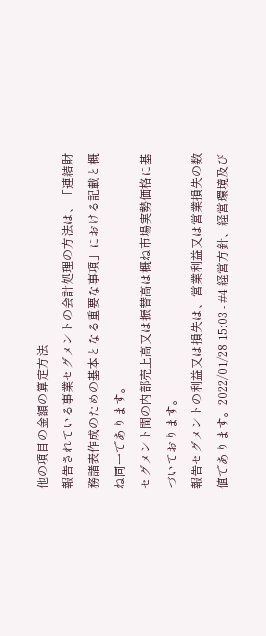他の項目の金額の算定方法
報告されている事業セグメントの会計処理の方法は、「連結財務諸表作成のための基本となる重要な事項」における記載と概ね同一であります。
セグメント間の内部売上高又は振替高は概ね市場実勢価格に基づいております。
報告セグメントの利益又は損失は、営業利益又は営業損失の数値であります。2022/01/28 15:03 - #4 経営方針、経営環境及び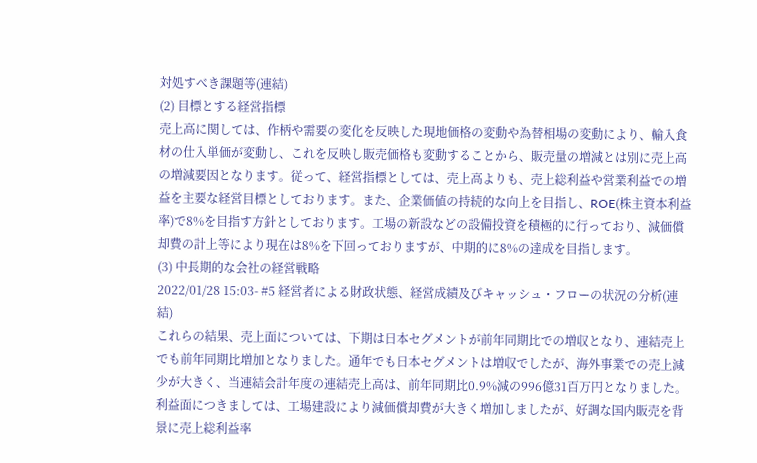対処すべき課題等(連結)
(2) 目標とする経営指標
売上高に関しては、作柄や需要の変化を反映した現地価格の変動や為替相場の変動により、輸入食材の仕入単価が変動し、これを反映し販売価格も変動することから、販売量の増減とは別に売上高の増減要因となります。従って、経営指標としては、売上高よりも、売上総利益や営業利益での増益を主要な経営目標としております。また、企業価値の持続的な向上を目指し、ROE(株主資本利益率)で8%を目指す方針としております。工場の新設などの設備投資を積極的に行っており、減価償却費の計上等により現在は8%を下回っておりますが、中期的に8%の達成を目指します。
(3) 中長期的な会社の経営戦略
2022/01/28 15:03- #5 経営者による財政状態、経営成績及びキャッシュ・フローの状況の分析(連結)
これらの結果、売上面については、下期は日本セグメントが前年同期比での増収となり、連結売上でも前年同期比増加となりました。通年でも日本セグメントは増収でしたが、海外事業での売上減少が大きく、当連結会計年度の連結売上高は、前年同期比0.9%減の996億31百万円となりました。
利益面につきましては、工場建設により減価償却費が大きく増加しましたが、好調な国内販売を背景に売上総利益率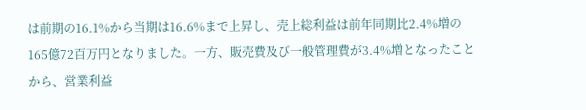は前期の16.1%から当期は16.6%まで上昇し、売上総利益は前年同期比2.4%増の165億72百万円となりました。一方、販売費及び一般管理費が3.4%増となったことから、営業利益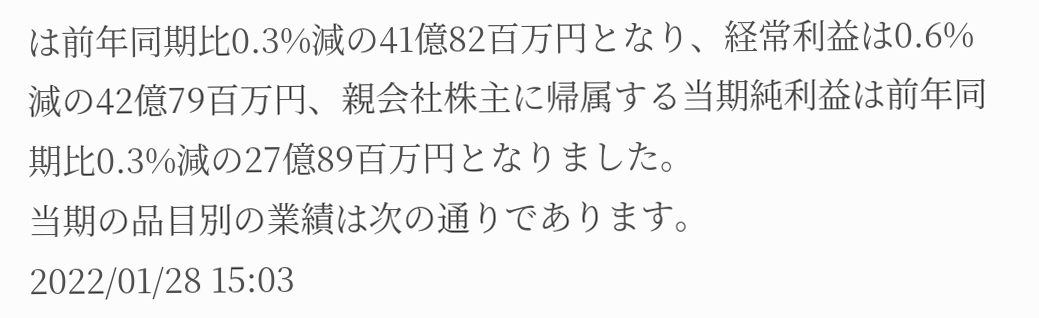は前年同期比0.3%減の41億82百万円となり、経常利益は0.6%減の42億79百万円、親会社株主に帰属する当期純利益は前年同期比0.3%減の27億89百万円となりました。
当期の品目別の業績は次の通りであります。
2022/01/28 15:03